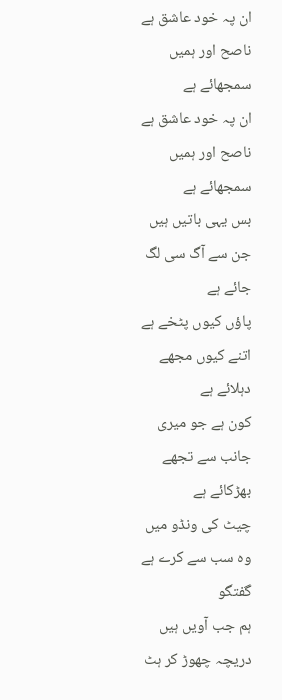ان پہ خود عاشق ہے ناصح اور ہمیں سمجھائے ہے
ان پہ خود عاشق ہے ناصح اور ہمیں سمجھائے ہے
بس یہی باتیں ہیں جن سے آگ سی لگ جائے ہے
پاؤں کیوں پٹخے ہے اتنے کیوں مجھے دہلائے ہے
کون ہے جو میری جانب سے تجھے بھڑکائے ہے
چیٹ کی ونڈو میں وہ سب سے کرے ہے گفتگو
ہم جب آویں ہیں دریچہ چھوڑ کر ہٹ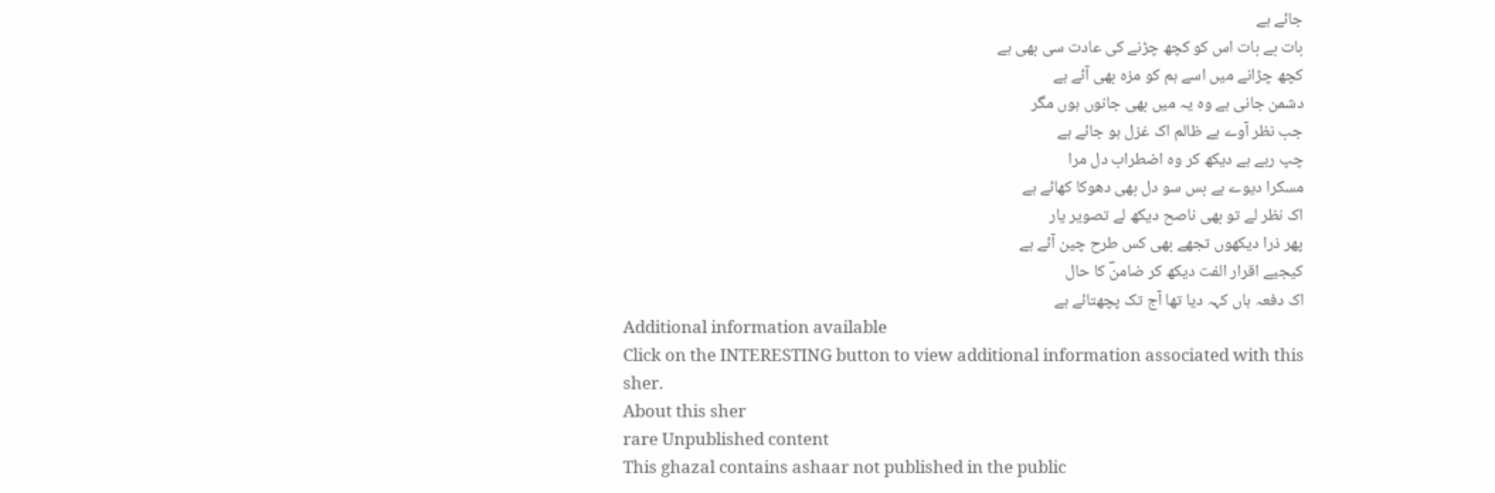جائے ہے
بات بے بات اس کو کچھ چڑنے کی عادت سی بھی ہے
کچھ چڑانے میں اسے ہم کو مزہ بھی آئے ہے
دشمن جانی ہے وہ یہ میں بھی جانوں ہوں مگر
جب نظر آوے ہے ظالم اک غزل ہو جائے ہے
چپ رہے ہے دیکھ کر وہ اضطراب دل مرا
مسکرا دیوے ہے بس سو دل بھی دھوکا کھائے ہے
اک نظر لے تو بھی ناصح دیکھ لے تصویر یار
پھر ذرا دیکھوں تجھے بھی کس طرح چین آئے ہے
کیجیے اقرار الفت دیکھ کر ضامنؔ کا حال
اک دفعہ ہاں کہہ دیا تھا آج تک پچھتائے ہے
Additional information available
Click on the INTERESTING button to view additional information associated with this sher.
About this sher
rare Unpublished content
This ghazal contains ashaar not published in the public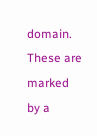domain. These are marked by a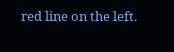red line on the left.